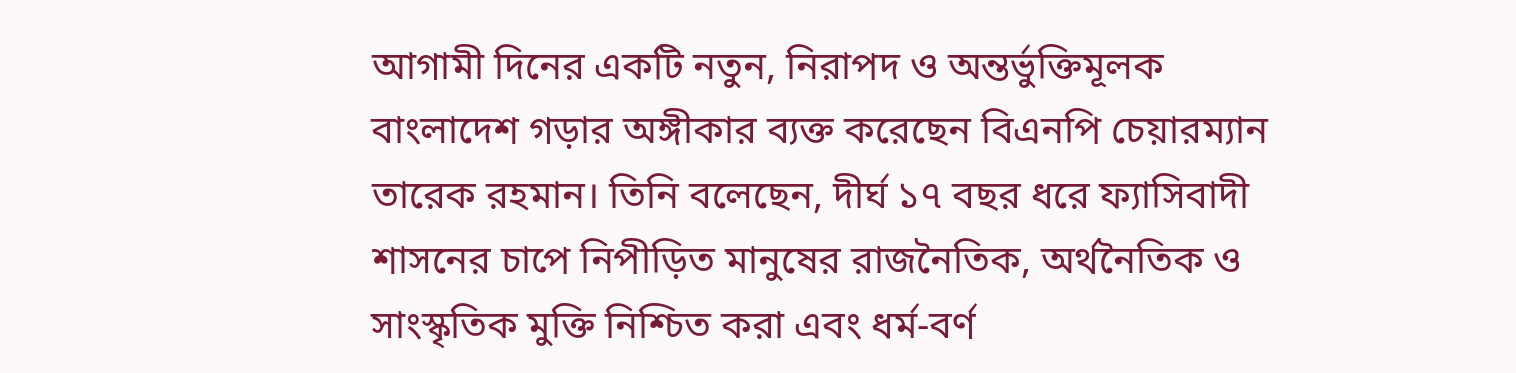আগামী দিনের একটি নতুন, নিরাপদ ও অন্তর্ভুক্তিমূলক বাংলাদেশ গড়ার অঙ্গীকার ব্যক্ত করেছেন বিএনপি চেয়ারম্যান তারেক রহমান। তিনি বলেছেন, দীর্ঘ ১৭ বছর ধরে ফ্যাসিবাদী শাসনের চাপে নিপীড়িত মানুষের রাজনৈতিক, অর্থনৈতিক ও সাংস্কৃতিক মুক্তি নিশ্চিত করা এবং ধর্ম-বর্ণ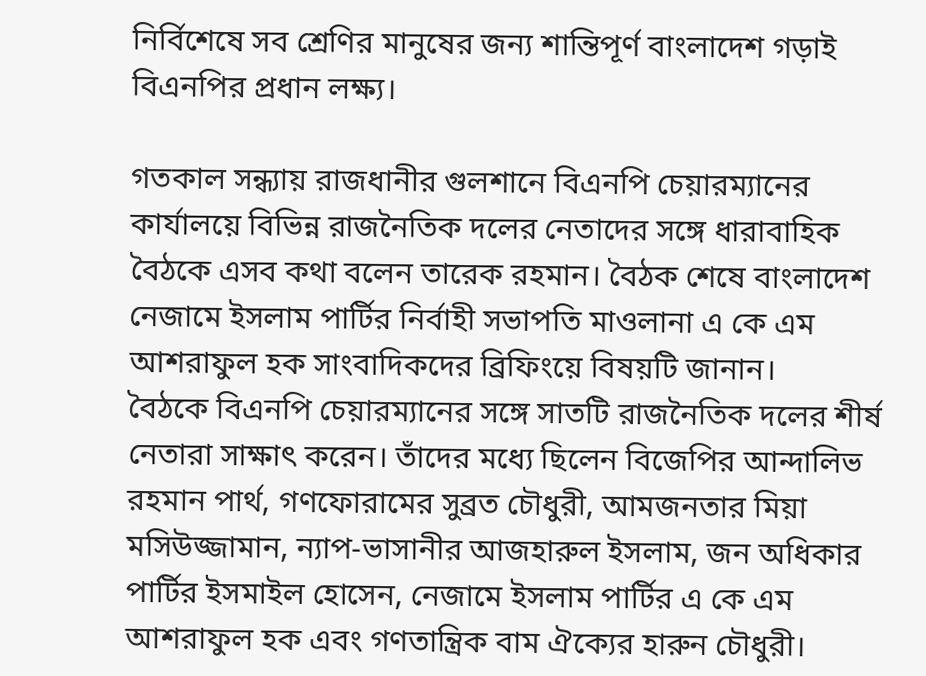নির্বিশেষে সব শ্রেণির মানুষের জন্য শান্তিপূর্ণ বাংলাদেশ গড়াই বিএনপির প্রধান লক্ষ্য।

গতকাল সন্ধ্যায় রাজধানীর গুলশানে বিএনপি চেয়ারম্যানের কার্যালয়ে বিভিন্ন রাজনৈতিক দলের নেতাদের সঙ্গে ধারাবাহিক বৈঠকে এসব কথা বলেন তারেক রহমান। বৈঠক শেষে বাংলাদেশ নেজামে ইসলাম পার্টির নির্বাহী সভাপতি মাওলানা এ কে এম আশরাফুল হক সাংবাদিকদের ব্রিফিংয়ে বিষয়টি জানান।
বৈঠকে বিএনপি চেয়ারম্যানের সঙ্গে সাতটি রাজনৈতিক দলের শীর্ষ নেতারা সাক্ষাৎ করেন। তাঁদের মধ্যে ছিলেন বিজেপির আন্দালিভ রহমান পার্থ, গণফোরামের সুব্রত চৌধুরী, আমজনতার মিয়া মসিউজ্জামান, ন্যাপ-ভাসানীর আজহারুল ইসলাম, জন অধিকার পার্টির ইসমাইল হোসেন, নেজামে ইসলাম পার্টির এ কে এম আশরাফুল হক এবং গণতান্ত্রিক বাম ঐক্যের হারুন চৌধুরী।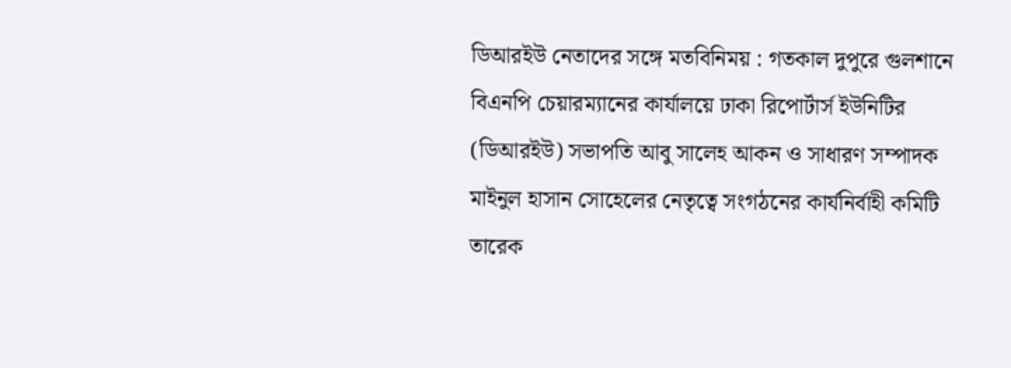ডিআরইউ নেতাদের সঙ্গে মতবিনিময় : গতকাল দুপুরে গুলশানে বিএনপি চেয়ারম্যানের কার্যালয়ে ঢাকা রিপোর্টার্স ইউনিটির (ডিআরইউ) সভাপতি আবু সালেহ আকন ও সাধারণ সম্পাদক মাইনুল হাসান সোহেলের নেতৃত্বে সংগঠনের কার্যনির্বাহী কমিটি তারেক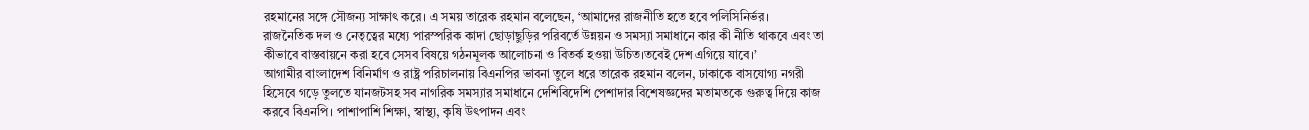রহমানের সঙ্গে সৌজন্য সাক্ষাৎ করে। এ সময় তারেক রহমান বলেছেন, ‘আমাদের রাজনীতি হতে হবে পলিসিনির্ভর।
রাজনৈতিক দল ও নেতৃত্বের মধ্যে পারস্পরিক কাদা ছোড়াছুড়ির পরিবর্তে উন্নয়ন ও সমস্যা সমাধানে কার কী নীতি থাকবে এবং তা কীভাবে বাস্তবায়নে করা হবে সেসব বিষয়ে গঠনমূলক আলোচনা ও বিতর্ক হওয়া উচিত।তবেই দেশ এগিয়ে যাবে।’
আগামীর বাংলাদেশ বিনির্মাণ ও রাষ্ট্র পরিচালনায় বিএনপির ভাবনা তুলে ধরে তারেক রহমান বলেন, ঢাকাকে বাসযোগ্য নগরী হিসেবে গড়ে তুলতে যানজটসহ সব নাগরিক সমস্যার সমাধানে দেশিবিদেশি পেশাদার বিশেষজ্ঞদের মতামতকে গুরুত্ব দিয়ে কাজ করবে বিএনপি। পাশাপাশি শিক্ষা, স্বাস্থ্য, কৃষি উৎপাদন এবং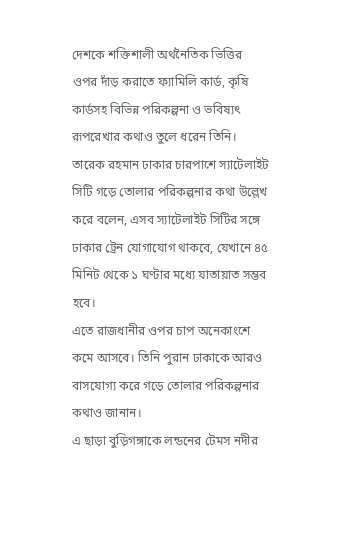দেশকে শক্তিশালী অর্থনৈতিক ভিত্তির ওপর দাঁড় করাতে ফ্যামিলি কার্ড, কৃষি কার্ডসহ বিভিন্ন পরিকল্পনা ও ভবিষ্যৎ রূপরেখার কথাও তুলে ধরেন তিনি। তারেক রহমান ঢাকার চারপাশে স্যাটেলাইট সিটি গড়ে তোলার পরিকল্পনার কথা উল্লেখ করে বলেন, এসব স্যাটেলাইট সিটির সঙ্গে ঢাকার ট্রেন যোগাযোগ থাকবে, যেখানে ৪৫ মিনিট থেকে ১ ঘণ্টার মধ্যে যাতায়াত সম্ভব হবে।
এতে রাজধানীর ওপর চাপ অনেকাংশে কমে আসবে। তিনি পুরান ঢাকাকে আরও বাসযোগ্য করে গড়ে তোলার পরিকল্পনার কথাও জানান।
এ ছাড়া বুড়িগঙ্গাকে লন্ডনের টেমস নদীর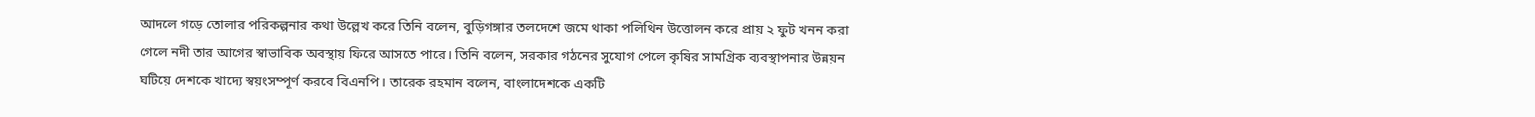আদলে গড়ে তোলার পরিকল্পনার কথা উল্লেখ করে তিনি বলেন, বুড়িগঙ্গার তলদেশে জমে থাকা পলিথিন উত্তোলন করে প্রায় ২ ফুট খনন করা গেলে নদী তার আগের স্বাভাবিক অবস্থায় ফিরে আসতে পারে। তিনি বলেন, সরকার গঠনের সুযোগ পেলে কৃষির সামগ্রিক ব্যবস্থাপনার উন্নয়ন ঘটিয়ে দেশকে খাদ্যে স্বয়ংসম্পূর্ণ করবে বিএনপি। তারেক রহমান বলেন, বাংলাদেশকে একটি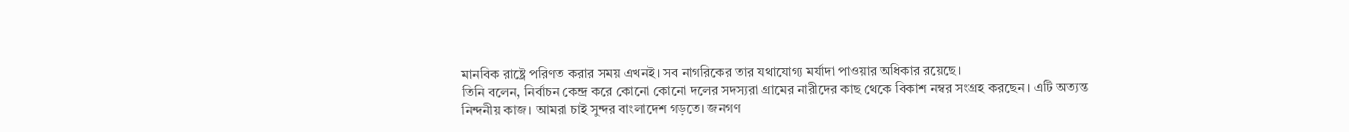মানবিক রাষ্ট্রে পরিণত করার সময় এখনই। সব নাগরিকের তার যথাযোগ্য মর্যাদা পাওয়ার অধিকার রয়েছে।
তিনি বলেন, নির্বাচন কেন্দ্র করে কোনো কোনো দলের সদস্যরা গ্রামের নারীদের কাছ থেকে বিকাশ নম্বর সংগ্রহ করছেন। এটি অত্যন্ত নিন্দনীয় কাজ। আমরা চাই সুন্দর বাংলাদেশ গড়তে। জনগণ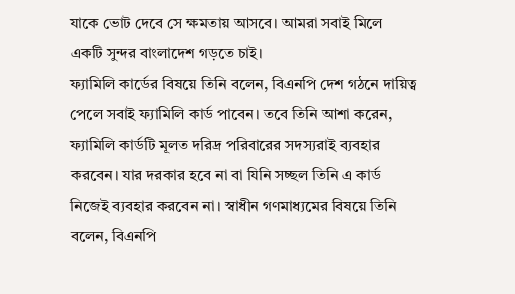যাকে ভোট দেবে সে ক্ষমতায় আসবে। আমরা সবাই মিলে একটি সুন্দর বাংলাদেশ গড়তে চাই।
ফ্যামিলি কার্ডের বিষয়ে তিনি বলেন, বিএনপি দেশ গঠনে দায়িত্ব পেলে সবাই ফ্যামিলি কার্ড পাবেন। তবে তিনি আশা করেন, ফ্যামিলি কার্ডটি মূলত দরিদ্র পরিবারের সদস্যরাই ব্যবহার করবেন। যার দরকার হবে না বা যিনি সচ্ছল তিনি এ কার্ড নিজেই ব্যবহার করবেন না। স্বাধীন গণমাধ্যমের বিষয়ে তিনি বলেন, বিএনপি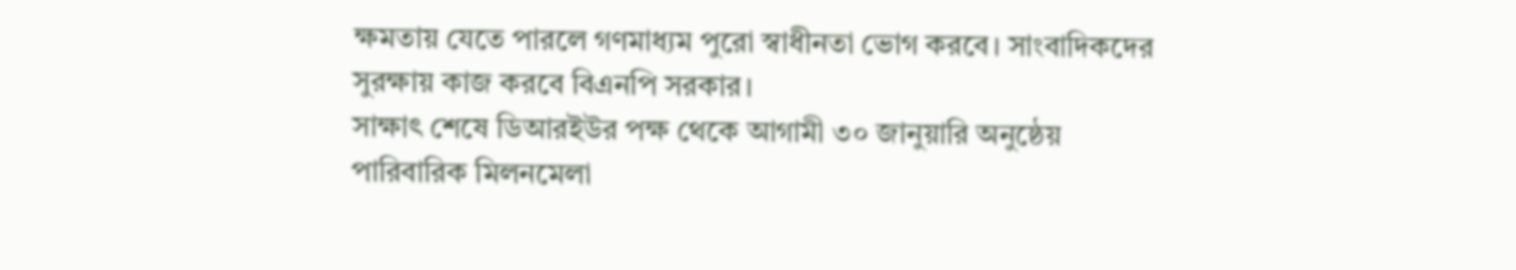ক্ষমতায় যেতে পারলে গণমাধ্যম পুরো স্বাধীনতা ভোগ করবে। সাংবাদিকদের সুরক্ষায় কাজ করবে বিএনপি সরকার।
সাক্ষাৎ শেষে ডিআরইউর পক্ষ থেকে আগামী ৩০ জানুয়ারি অনুষ্ঠেয় পারিবারিক মিলনমেলা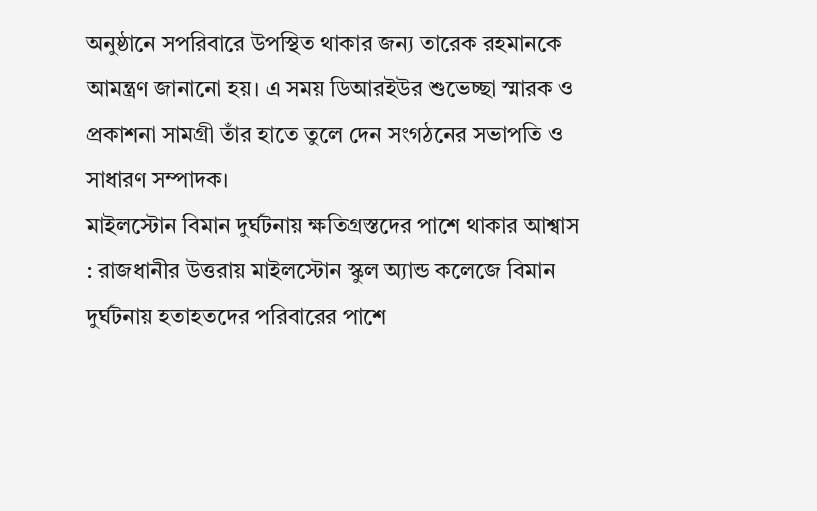অনুষ্ঠানে সপরিবারে উপস্থিত থাকার জন্য তারেক রহমানকে আমন্ত্রণ জানানো হয়। এ সময় ডিআরইউর শুভেচ্ছা স্মারক ও প্রকাশনা সামগ্রী তাঁর হাতে তুলে দেন সংগঠনের সভাপতি ও সাধারণ সম্পাদক।
মাইলস্টোন বিমান দুর্ঘটনায় ক্ষতিগ্রস্তদের পাশে থাকার আশ্বাস : রাজধানীর উত্তরায় মাইলস্টোন স্কুল অ্যান্ড কলেজে বিমান দুর্ঘটনায় হতাহতদের পরিবারের পাশে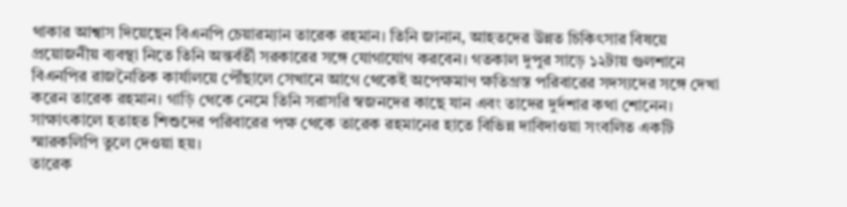থাকার আশ্বাস দিয়েছেন বিএনপি চেয়ারম্যান তারেক রহমান। তিনি জানান, আহতদের উন্নত চিকিৎসার বিষয়ে প্রয়োজনীয় ব্যবস্থা নিতে তিনি অন্তর্বর্তী সরকারের সঙ্গে যোগাযোগ করবেন। গতকাল দুপুর সাড়ে ১২টায় গুলশানে বিএনপির রাজনৈতিক কার্যালয়ে পৌঁছালে সেখানে আগে থেকেই অপেক্ষমাণ ক্ষতিগ্রস্ত পরিবারের সদস্যদের সঙ্গে দেখা করেন তারেক রহমান। গাড়ি থেকে নেমে তিনি সরাসরি স্বজনদের কাছে যান এবং তাদের দুর্দশার কথা শোনেন। সাক্ষাৎকালে হতাহত শিশুদের পরিবারের পক্ষ থেকে তারেক রহমানের হাতে বিভিন্ন দাবিদাওয়া সংবলিত একটি স্মারকলিপি তুলে দেওয়া হয়।
তারেক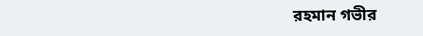রহমান গভীর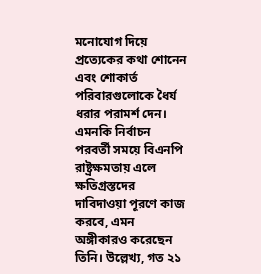মনোযোগ দিয়ে প্রত্যেকের কথা শোনেন এবং শোকার্ত পরিবারগুলোকে ধৈর্য ধরার পরামর্শ দেন। এমনকি নির্বাচন পরবর্তী সময়ে বিএনপি রাষ্ট্রক্ষমতায় এলে ক্ষতিগ্রস্তদের দাবিদাওয়া পূরণে কাজ করবে, এমন অঙ্গীকারও করেছেন তিনি। উল্লেখ্য, গত ২১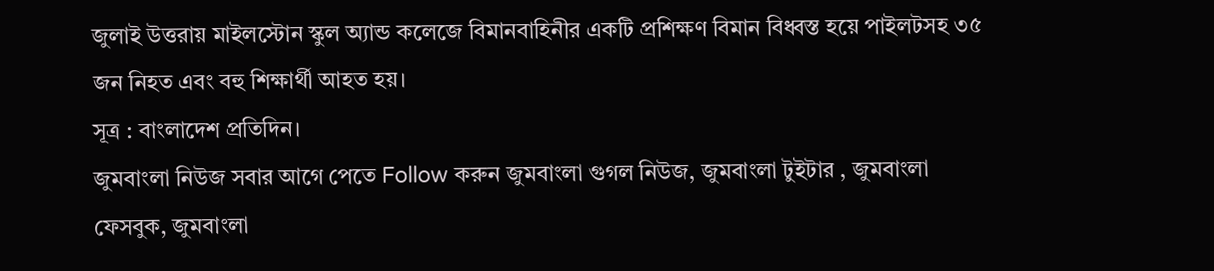জুলাই উত্তরায় মাইলস্টোন স্কুল অ্যান্ড কলেজে বিমানবাহিনীর একটি প্রশিক্ষণ বিমান বিধ্বস্ত হয়ে পাইলটসহ ৩৫ জন নিহত এবং বহু শিক্ষার্থী আহত হয়।
সূত্র : বাংলাদেশ প্রতিদিন।
জুমবাংলা নিউজ সবার আগে পেতে Follow করুন জুমবাংলা গুগল নিউজ, জুমবাংলা টুইটার , জুমবাংলা ফেসবুক, জুমবাংলা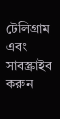টেলিগ্রাম এবং সাবস্ক্রাইব করুন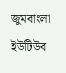জুমবাংলা ইউটিউব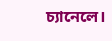চ্যানেলে।